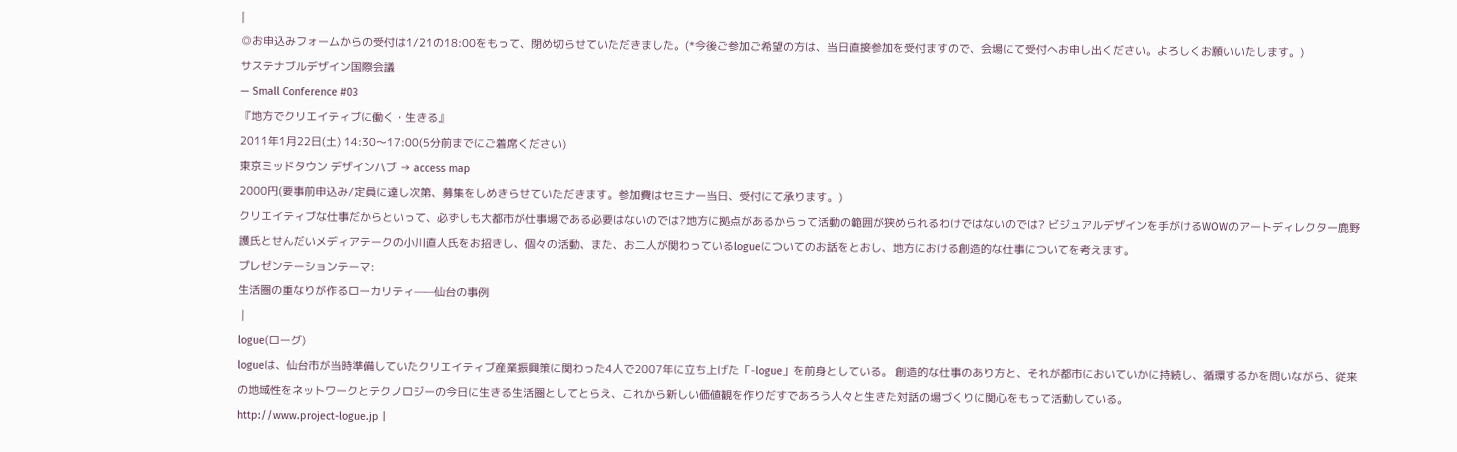|
◎お申込みフォームからの受付は1/21の18:00をもって、閉め切らせていただきました。(*今後ご参加ご希望の方は、当日直接参加を受付ますので、会場にて受付へお申し出ください。よろしくお願いいたします。)
サステナブルデザイン国際会議
— Small Conference #03
『地方でクリエイティブに働く・生きる』
2011年1月22日(土) 14:30〜17:00(5分前までにご着席ください)
東京ミッドタウン デザインハブ → access map
2000円(要事前申込み/定員に達し次第、募集をしめきらせていただきます。参加費はセミナー当日、受付にて承ります。)
クリエイティブな仕事だからといって、必ずしも大都市が仕事場である必要はないのでは?地方に拠点があるからって活動の範囲が狭められるわけではないのでは? ビジュアルデザインを手がけるWOWのアートディレクター鹿野護氏とせんだいメディアテークの小川直人氏をお招きし、個々の活動、また、お二人が関わっているlogueについてのお話をとおし、地方における創造的な仕事についてを考えます。
プレゼンテーションテーマ:
生活圏の重なりが作るローカリティ——仙台の事例
 |
logue(ローグ)
logueは、仙台市が当時準備していたクリエイティブ産業振興策に関わった4人で2007年に立ち上げた「-logue」を前身としている。 創造的な仕事のあり方と、それが都市においていかに持続し、循環するかを問いながら、従来の地域性をネットワークとテクノロジーの今日に生きる生活圏としてとらえ、これから新しい価値観を作りだすであろう人々と生きた対話の場づくりに関心をもって活動している。
http://www.project-logue.jp |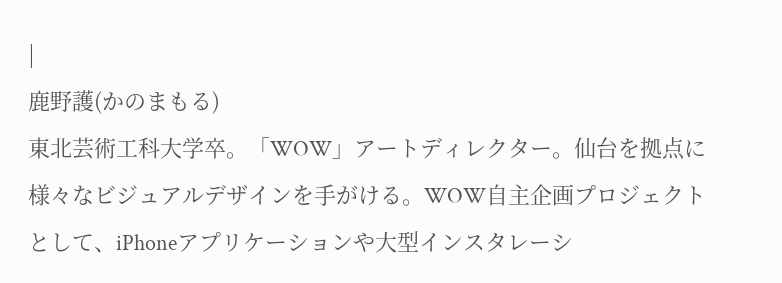|
鹿野護(かのまもる)
東北芸術工科大学卒。「WOW」アートディレクター。仙台を拠点に様々なビジュアルデザインを手がける。WOW自主企画プロジェクトとして、iPhoneアプリケーションや大型インスタレーシ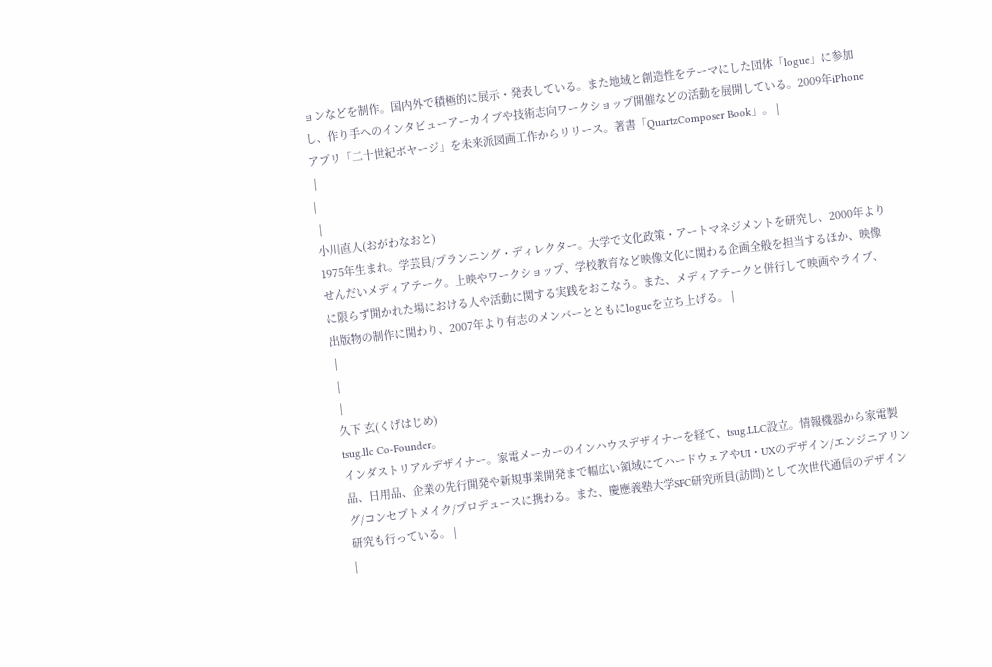ョンなどを制作。国内外で積極的に展示・発表している。また地域と創造性をテーマにした団体「logue」に参加し、作り手へのインタビューアーカイブや技術志向ワークショップ開催などの活動を展開している。2009年iPhoneアプリ「二十世紀ボヤージ」を未来派図画工作からリリース。著書「QuartzComposer Book」。 |
 |
|
 |
小川直人(おがわなおと)
1975年生まれ。学芸員/プランニング・ディレクター。大学で文化政策・アートマネジメントを研究し、2000年よりせんだいメディアテーク。上映やワークショップ、学校教育など映像文化に関わる企画全般を担当するほか、映像に限らず開かれた場における人や活動に関する実践をおこなう。また、メディアテークと併行して映画やライブ、出版物の制作に関わり、2007年より有志のメンバーとともにlogueを立ち上げる。 |
 |
 |
 |
久下 玄(くげはじめ)
tsug.llc Co-Founder。
インダストリアルデザイナー。家電メーカーのインハウスデザイナーを経て、tsug.LLC設立。情報機器から家電製品、日用品、企業の先行開発や新規事業開発まで幅広い領域にてハードウェアやUI・UXのデザイン/エンジニアリング/コンセプトメイク/プロデュースに携わる。また、慶應義塾大学SFC研究所員(訪問)として次世代通信のデザイン研究も行っている。 |
|